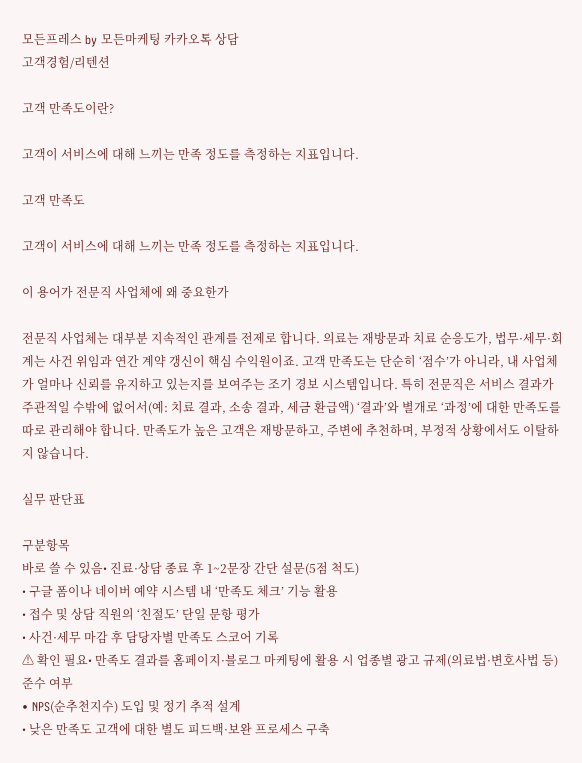모든프레스 by 모든마케팅 카카오톡 상담
고객경험/리텐션

고객 만족도이란?

고객이 서비스에 대해 느끼는 만족 정도를 측정하는 지표입니다.

고객 만족도

고객이 서비스에 대해 느끼는 만족 정도를 측정하는 지표입니다.

이 용어가 전문직 사업체에 왜 중요한가

전문직 사업체는 대부분 지속적인 관계를 전제로 합니다. 의료는 재방문과 치료 순응도가, 법무·세무·회계는 사건 위임과 연간 계약 갱신이 핵심 수익원이죠. 고객 만족도는 단순히 ‘점수’가 아니라, 내 사업체가 얼마나 신뢰를 유지하고 있는지를 보여주는 조기 경보 시스템입니다. 특히 전문직은 서비스 결과가 주관적일 수밖에 없어서(예: 치료 결과, 소송 결과, 세금 환급액) ‘결과’와 별개로 ‘과정’에 대한 만족도를 따로 관리해야 합니다. 만족도가 높은 고객은 재방문하고, 주변에 추천하며, 부정적 상황에서도 이탈하지 않습니다.

실무 판단표

구분항목
바로 쓸 수 있음• 진료·상담 종료 후 1~2문장 간단 설문(5점 척도)
• 구글 폼이나 네이버 예약 시스템 내 ‘만족도 체크’ 기능 활용
• 접수 및 상담 직원의 ‘친절도’ 단일 문항 평가
• 사건·세무 마감 후 담당자별 만족도 스코어 기록
⚠ 확인 필요• 만족도 결과를 홈페이지·블로그 마케팅에 활용 시 업종별 광고 규제(의료법·변호사법 등) 준수 여부
• NPS(순추천지수) 도입 및 정기 추적 설계
• 낮은 만족도 고객에 대한 별도 피드백·보완 프로세스 구축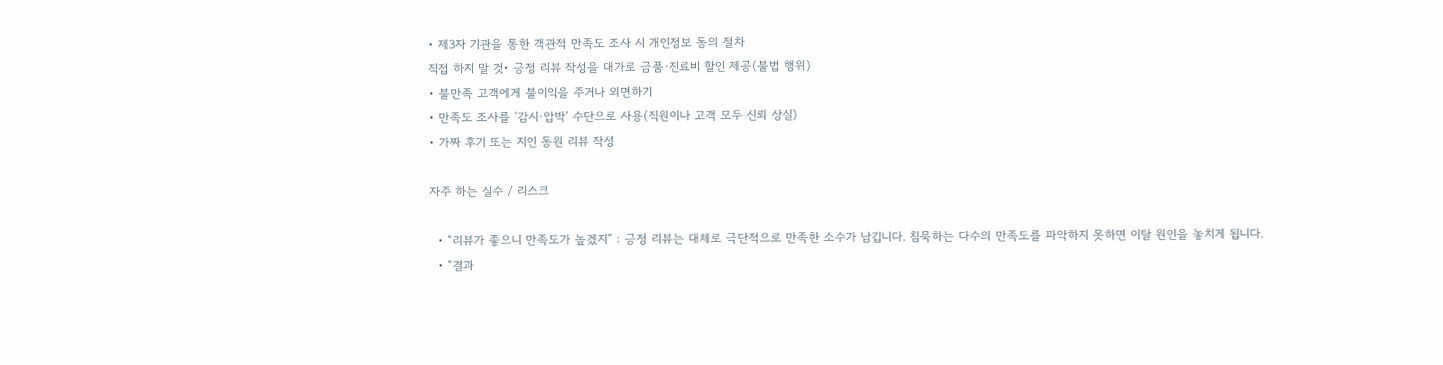• 제3자 기관을 통한 객관적 만족도 조사 시 개인정보 동의 절차
직접 하지 말 것• 긍정 리뷰 작성을 대가로 금품·진료비 할인 제공(불법 행위)
• 불만족 고객에게 불이익을 주거나 외면하기
• 만족도 조사를 ‘감시·압박’ 수단으로 사용(직원이나 고객 모두 신뢰 상실)
• 가짜 후기 또는 지인 동원 리뷰 작성

자주 하는 실수 / 리스크

  • “리뷰가 좋으니 만족도가 높겠지” : 긍정 리뷰는 대체로 극단적으로 만족한 소수가 남깁니다. 침묵하는 다수의 만족도를 파악하지 못하면 이탈 원인을 놓치게 됩니다.
  • “결과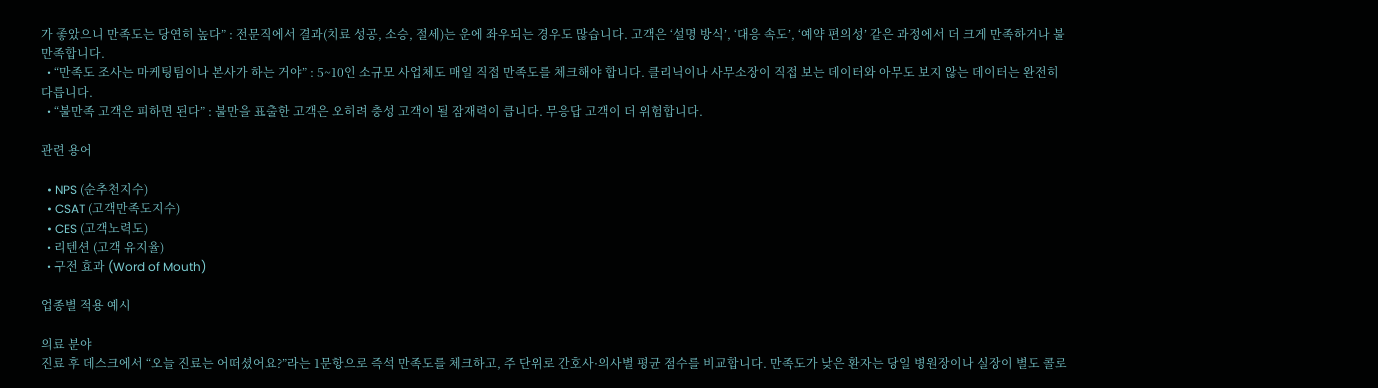가 좋았으니 만족도는 당연히 높다” : 전문직에서 결과(치료 성공, 소승, 절세)는 운에 좌우되는 경우도 많습니다. 고객은 ‘설명 방식’, ‘대응 속도’, ‘예약 편의성’ 같은 과정에서 더 크게 만족하거나 불만족합니다.
  • “만족도 조사는 마케팅팀이나 본사가 하는 거야” : 5~10인 소규모 사업체도 매일 직접 만족도를 체크해야 합니다. 클리닉이나 사무소장이 직접 보는 데이터와 아무도 보지 않는 데이터는 완전히 다릅니다.
  • “불만족 고객은 피하면 된다” : 불만을 표출한 고객은 오히려 충성 고객이 될 잠재력이 큽니다. 무응답 고객이 더 위험합니다.

관련 용어

  • NPS (순추천지수)
  • CSAT (고객만족도지수)
  • CES (고객노력도)
  • 리텐션 (고객 유지율)
  • 구전 효과 (Word of Mouth)

업종별 적용 예시

의료 분야
진료 후 데스크에서 “오늘 진료는 어떠셨어요?”라는 1문항으로 즉석 만족도를 체크하고, 주 단위로 간호사·의사별 평균 점수를 비교합니다. 만족도가 낮은 환자는 당일 병원장이나 실장이 별도 콜로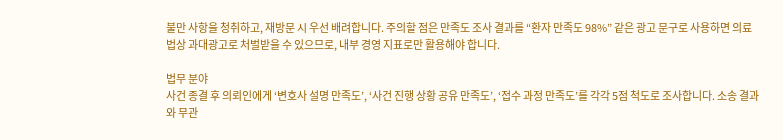불만 사항을 청취하고, 재방문 시 우선 배려합니다. 주의할 점은 만족도 조사 결과를 “환자 만족도 98%” 같은 광고 문구로 사용하면 의료법상 과대광고로 처벌받을 수 있으므로, 내부 경영 지표로만 활용해야 합니다.

법무 분야
사건 종결 후 의뢰인에게 ‘변호사 설명 만족도’, ‘사건 진행 상황 공유 만족도’, ‘접수 과정 만족도’를 각각 5점 척도로 조사합니다. 소송 결과와 무관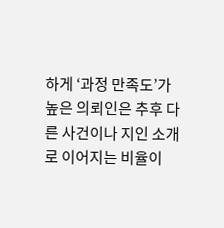하게 ‘과정 만족도’가 높은 의뢰인은 추후 다른 사건이나 지인 소개로 이어지는 비율이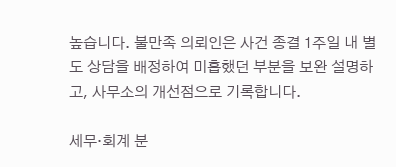높습니다. 불만족 의뢰인은 사건 종결 1주일 내 별도 상담을 배정하여 미흡했던 부분을 보완 설명하고, 사무소의 개선점으로 기록합니다.

세무·회계 분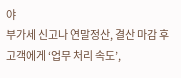야
부가세 신고나 연말정산, 결산 마감 후 고객에게 ‘업무 처리 속도’,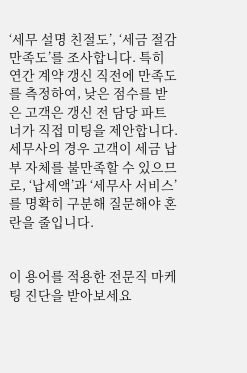‘세무 설명 친절도’, ‘세금 절감 만족도’를 조사합니다. 특히 연간 계약 갱신 직전에 만족도를 측정하여, 낮은 점수를 받은 고객은 갱신 전 담당 파트너가 직접 미팅을 제안합니다. 세무사의 경우 고객이 세금 납부 자체를 불만족할 수 있으므로, ‘납세액’과 ‘세무사 서비스’를 명확히 구분해 질문해야 혼란을 줄입니다.


이 용어를 적용한 전문직 마케팅 진단을 받아보세요